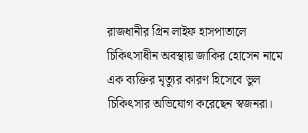রাজধানীর গ্রিন লাইফ হাসপাতালে চিকিৎসাধীন অবস্থায় জাকির হোসেন নামে এক ব্যক্তির মৃত্যুর কারণ হিসেবে ভুল চিকিৎসার অভিযোগ করেছেন স্বজনরা।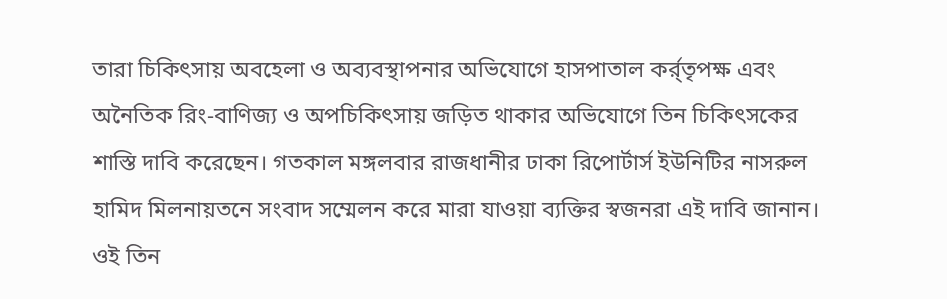তারা চিকিৎসায় অবহেলা ও অব্যবস্থাপনার অভিযোগে হাসপাতাল কর্র্তৃপক্ষ এবং অনৈতিক রিং-বাণিজ্য ও অপচিকিৎসায় জড়িত থাকার অভিযোগে তিন চিকিৎসকের শাস্তি দাবি করেছেন। গতকাল মঙ্গলবার রাজধানীর ঢাকা রিপোর্টার্স ইউনিটির নাসরুল হামিদ মিলনায়তনে সংবাদ সম্মেলন করে মারা যাওয়া ব্যক্তির স্বজনরা এই দাবি জানান।
ওই তিন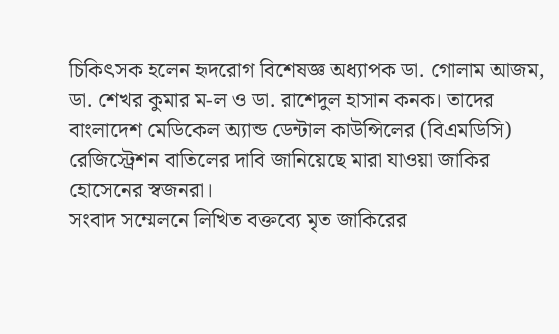চিকিৎসক হলেন হৃদরোগ বিশেষজ্ঞ অধ্যাপক ডা. গোলাম আজম, ডা. শেখর কুমার ম-ল ও ডা. রাশেদুল হাসান কনক। তাদের বাংলাদেশ মেডিকেল অ্যান্ড ডেন্টাল কাউন্সিলের (বিএমডিসি) রেজিস্ট্রেশন বাতিলের দাবি জানিয়েছে মারা যাওয়া জাকির হোসেনের স্বজনরা।
সংবাদ সম্মেলনে লিখিত বক্তব্যে মৃত জাকিরের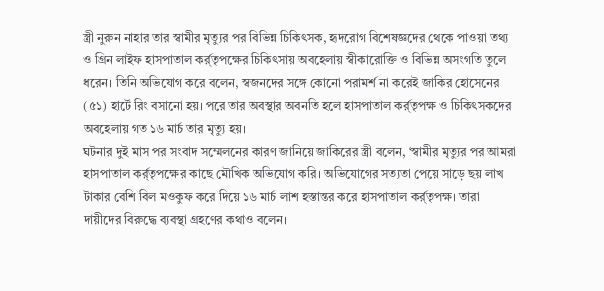স্ত্রী নুরুন নাহার তার স্বামীর মৃত্যুর পর বিভিন্ন চিকিৎসক, হৃদরোগ বিশেষজ্ঞদের থেকে পাওয়া তথ্য ও গ্রিন লাইফ হাসপাতাল কর্র্তৃপক্ষের চিকিৎসায় অবহেলায় স্বীকারোক্তি ও বিভিন্ন অসংগতি তুলে ধরেন। তিনি অভিযোগ করে বলেন, স্বজনদের সঙ্গে কোনো পরামর্শ না করেই জাকির হোসেনের (৫১) হার্টে রিং বসানো হয়। পরে তার অবস্থার অবনতি হলে হাসপাতাল কর্র্তৃপক্ষ ও চিকিৎসকদের অবহেলায় গত ১৬ মার্চ তার মৃত্যু হয়।
ঘটনার দুই মাস পর সংবাদ সম্মেলনের কারণ জানিয়ে জাকিরের স্ত্রী বলেন, ‘স্বামীর মৃত্যুর পর আমরা হাসপাতাল কর্র্তৃপক্ষের কাছে মৌখিক অভিযোগ করি। অভিযোগের সত্যতা পেয়ে সাড়ে ছয় লাখ টাকার বেশি বিল মওকুফ করে দিয়ে ১৬ মার্চ লাশ হস্তান্তর করে হাসপাতাল কর্র্তৃপক্ষ। তারা দায়ীদের বিরুদ্ধে ব্যবস্থা গ্রহণের কথাও বলেন।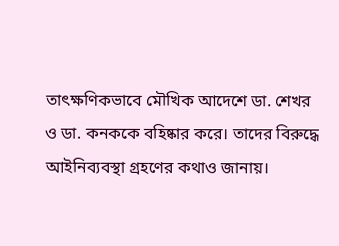তাৎক্ষণিকভাবে মৌখিক আদেশে ডা. শেখর ও ডা. কনককে বহিষ্কার করে। তাদের বিরুদ্ধে আইনিব্যবস্থা গ্রহণের কথাও জানায়।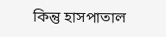কিন্তু হাসপাতাল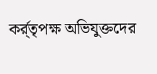কর্র্তৃপক্ষ অভিযুক্তদের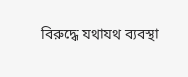বিরুদ্ধে যথাযথ ব্যবস্থা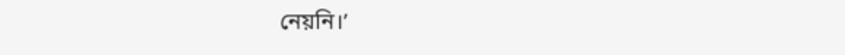নেয়নি।’